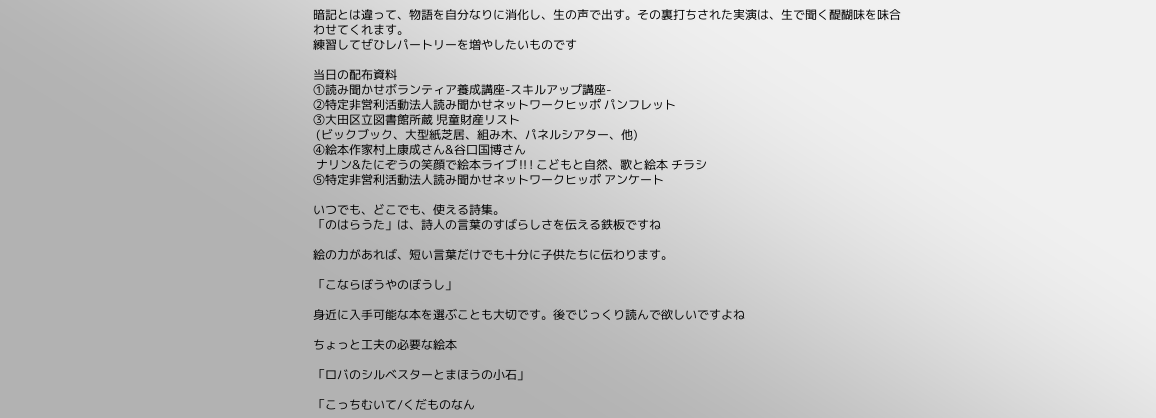暗記とは違って、物語を自分なりに消化し、生の声で出す。その裏打ちされた実演は、生で聞く醍醐味を味合わせてくれます。
練習してぜひレパートリーを増やしたいものです

当日の配布資料
①読み聞かせボランティア養成講座-スキルアップ講座-
②特定非営利活動法人読み聞かせネットワークヒッポ パンフレット
③大田区立図書館所蔵 児童財産リスト
 (ビックブック、大型紙芝居、組み木、パネルシアター、他)
④絵本作家村上康成さん&谷口国博さん
 ナリン&たにぞうの笑顔で絵本ライブ‼! こどもと自然、歌と絵本 チラシ
⑤特定非営利活動法人読み聞かせネットワークヒッポ アンケート

いつでも、どこでも、使える詩集。
「のはらうた」は、詩人の言葉のすばらしさを伝える鉄板ですね

絵の力があれば、短い言葉だけでも十分に子供たちに伝わります。

「こならぼうやのぼうし」

身近に入手可能な本を選ぶことも大切です。後でじっくり読んで欲しいですよね

ちょっと工夫の必要な絵本

「ロバのシルベスターとまほうの小石」

「こっちむいて/くだものなん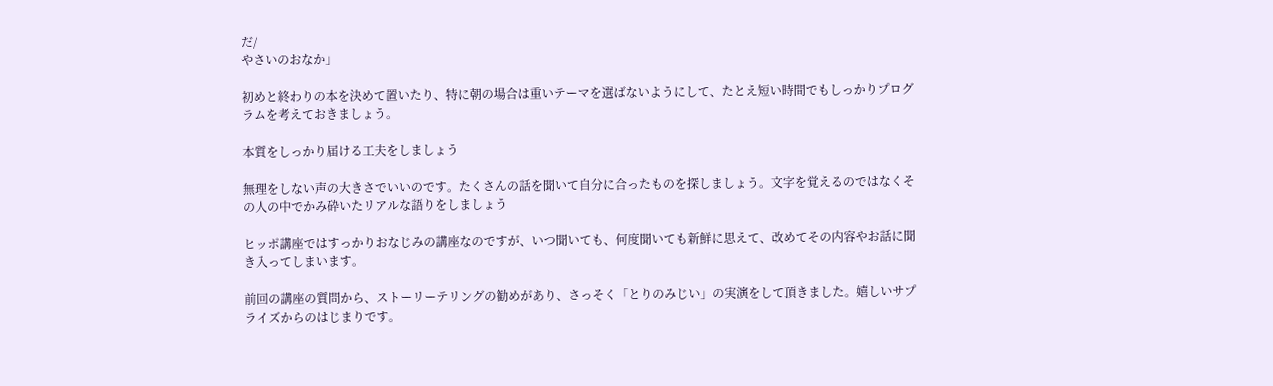だ/
やさいのおなか」

初めと終わりの本を決めて置いたり、特に朝の場合は重いテーマを選ばないようにして、たとえ短い時間でもしっかりプログラムを考えておきましょう。

本質をしっかり届ける工夫をしましょう

無理をしない声の大きさでいいのです。たくさんの話を聞いて自分に合ったものを探しましょう。文字を覚えるのではなくその人の中でかみ砕いたリアルな語りをしましょう

ヒッポ講座ではすっかりおなじみの講座なのですが、いつ聞いても、何度聞いても新鮮に思えて、改めてその内容やお話に聞き入ってしまいます。

前回の講座の質問から、ストーリーテリングの勧めがあり、さっそく「とりのみじい」の実演をして頂きました。嬉しいサプライズからのはじまりです。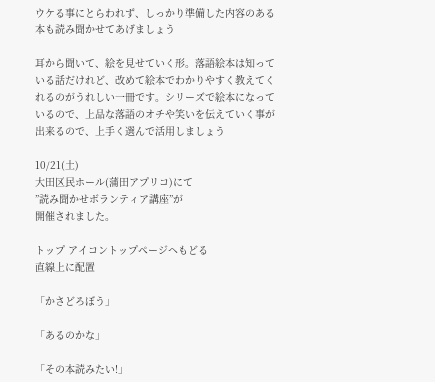ウケる事にとらわれず、しっかり準備した内容のある本も読み聞かせてあげましょう

耳から聞いて、絵を見せていく形。落語絵本は知っている話だけれど、改めて絵本でわかりやすく教えてくれるのがうれしい一冊です。シリーズで絵本になっているので、上品な落語のオチや笑いを伝えていく事が出来るので、上手く選んで活用しましょう

10/21(土)
大田区民ホール(蒲田アプリコ)にて
”読み聞かせボランティア講座”が
開催されました。

トップ アイコントップページヘもどる
直線上に配置

「かさどろぼう」

「あるのかな」

「その本読みたい!」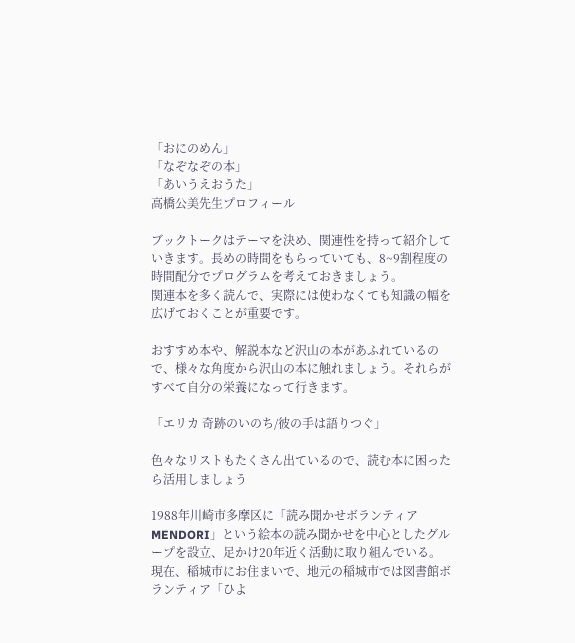「おにのめん」
「なぞなぞの本」
「あいうえおうた」
高橋公美先生プロフィール

ブックトークはテーマを決め、関連性を持って紹介していきます。長めの時間をもらっていても、8~9割程度の時間配分でプログラムを考えておきましょう。
関連本を多く読んで、実際には使わなくても知識の幅を広げておくことが重要です。

おすすめ本や、解説本など沢山の本があふれているので、様々な角度から沢山の本に触れましょう。それらがすべて自分の栄養になって行きます。

「エリカ 奇跡のいのち/彼の手は語りつぐ」

色々なリストもたくさん出ているので、読む本に困ったら活用しましょう

1988年川崎市多摩区に「読み聞かせボランティアMENDORI」という絵本の読み聞かせを中心としたグループを設立、足かけ20年近く活動に取り組んでいる。現在、稲城市にお住まいで、地元の稲城市では図書館ボランティア「ひよ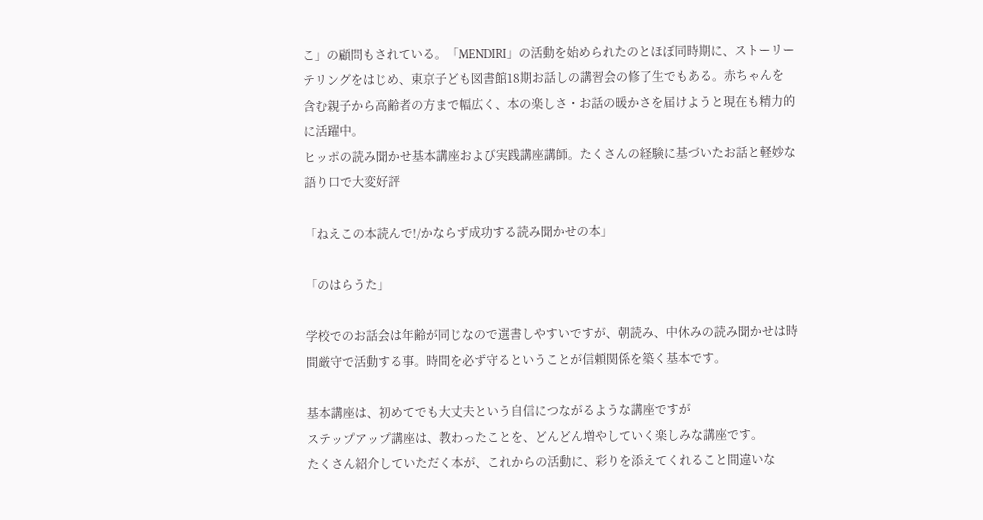こ」の顧問もされている。「MENDIRI」の活動を始められたのとほぼ同時期に、ストーリーテリングをはじめ、東京子ども図書館18期お話しの講習会の修了生でもある。赤ちゃんを含む親子から高齢者の方まで幅広く、本の楽しさ・お話の暖かさを届けようと現在も精力的に活躍中。
ヒッポの読み聞かせ基本講座および実践講座講師。たくさんの経験に基づいたお話と軽妙な語り口で大変好評

「ねえこの本読んで!/かならず成功する読み聞かせの本」

「のはらうた」

学校でのお話会は年齢が同じなので選書しやすいですが、朝読み、中休みの読み聞かせは時間厳守で活動する事。時間を必ず守るということが信頼関係を築く基本です。

基本講座は、初めてでも大丈夫という自信につながるような講座ですが
ステップアップ講座は、教わったことを、どんどん増やしていく楽しみな講座です。
たくさん紹介していただく本が、これからの活動に、彩りを添えてくれること間違いな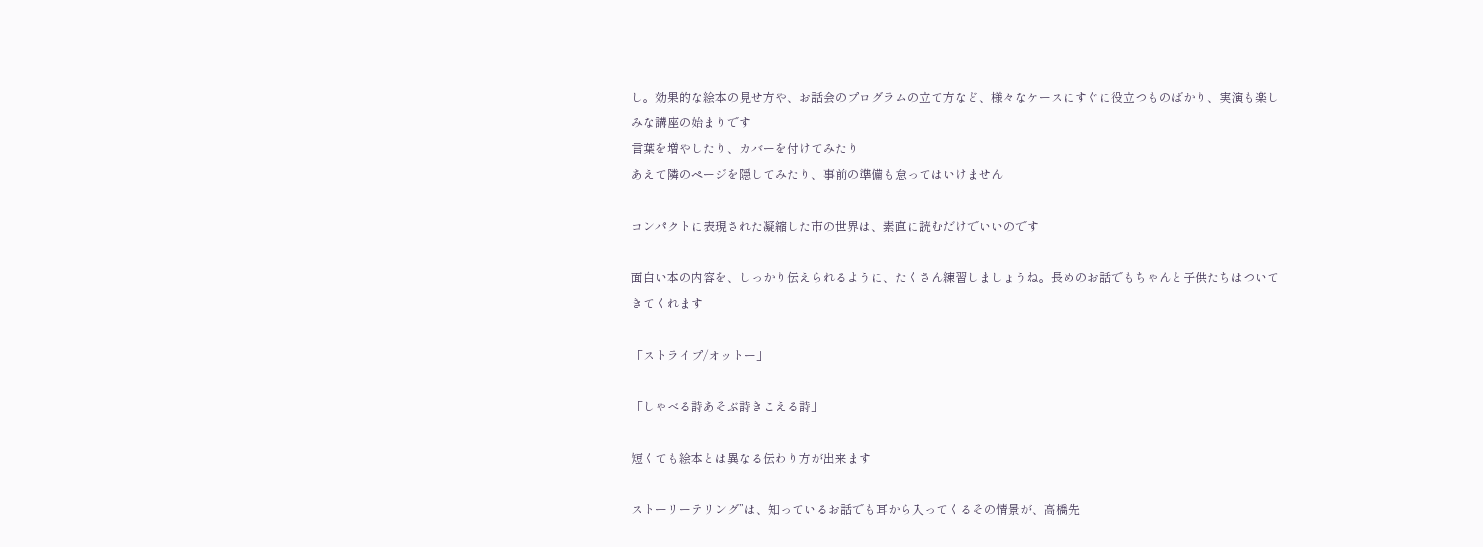し。効果的な絵本の見せ方や、お話会のプログラムの立て方など、様々なケースにすぐに役立つものばかり、実演も楽しみな講座の始まりです
言葉を増やしたり、カバーを付けてみたり
あえて隣のページを隠してみたり、事前の準備も怠ってはいけません

コンパクトに表現された凝縮した市の世界は、素直に読むだけでいいのです

面白い本の内容を、しっかり伝えられるように、たくさん練習しましょうね。長めのお話でもちゃんと子供たちはついてきてくれます

「ストライプ/オットー」

「しゃべる詩あそぶ詩きこえる詩」

短くても絵本とは異なる伝わり方が出来ます

ストーリーテリング”は、知っているお話でも耳から入ってくるその情景が、高橋先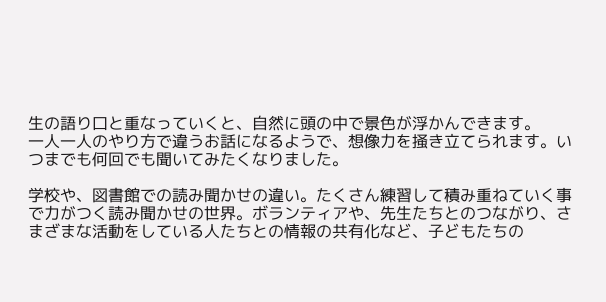生の語り口と重なっていくと、自然に頭の中で景色が浮かんできます。
一人一人のやり方で違うお話になるようで、想像力を掻き立てられます。いつまでも何回でも聞いてみたくなりました。

学校や、図書館での読み聞かせの違い。たくさん練習して積み重ねていく事で力がつく読み聞かせの世界。ボランティアや、先生たちとのつながり、さまざまな活動をしている人たちとの情報の共有化など、子どもたちの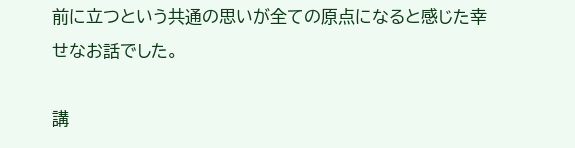前に立つという共通の思いが全ての原点になると感じた幸せなお話でした。

講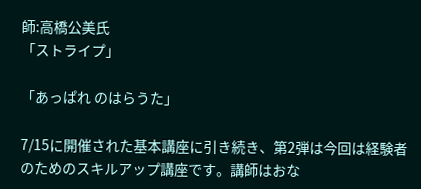師:高橋公美氏
「ストライプ」

「あっぱれ のはらうた」

7/15に開催された基本講座に引き続き、第2弾は今回は経験者のためのスキルアップ講座です。講師はおな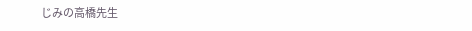じみの高橋先生